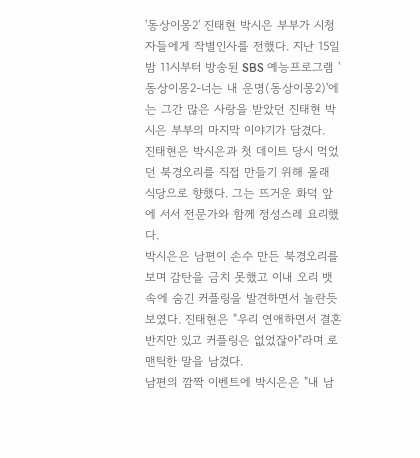'동상이몽2' 진태현 박시은 부부가 시청자들에게 작별인사를 전했다. 지난 15일 밤 11시부터 방송된 SBS 예능프로그램 '동상이몽2-너는 내 운명(동상이몽2)'에는 그간 많은 사랑을 받았던 진태현 박시은 부부의 마지막 이야기가 담겼다.
진태현은 박시은과 첫 데이트 당시 먹었던 북경오리를 직접 만들기 위해 몰래 식당으로 향했다. 그는 뜨거운 화덕 앞에 서서 전문가와 함께 정성스레 요리했다.
박시은은 남편이 손수 만든 북경오리를 보며 감탄을 금치 못했고 이내 오리 뱃속에 숨긴 커플링을 발견하면서 놀란듯 보였다. 진태현은 "우리 연애하면서 결혼반지만 있고 커플링은 없었잖아"라며 로맨틱한 말을 남겼다.
남편의 깜짝 이벤트에 박시은은 "내 남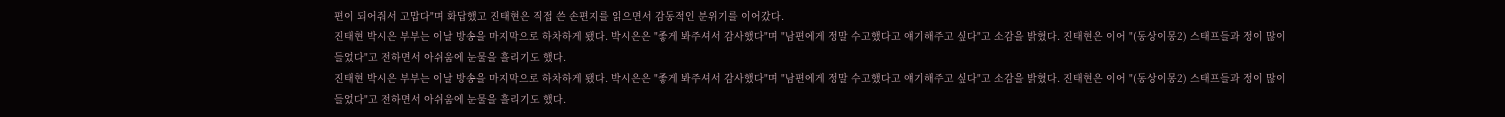편이 되어줘서 고맙다"며 화답했고 진태현은 직접 쓴 손편지를 읽으면서 감동적인 분위기를 이어갔다.
진태현 박시은 부부는 이날 방송을 마지막으로 하차하게 됐다. 박시은은 "좋게 봐주셔서 감사했다"며 "남편에게 정말 수고했다고 얘기해주고 싶다"고 소감을 밝혔다. 진태현은 이어 "(동상이몽2) 스태프들과 정이 많이 들었다"고 전하면서 아쉬움에 눈물을 흘리기도 했다.
진태현 박시은 부부는 이날 방송을 마지막으로 하차하게 됐다. 박시은은 "좋게 봐주셔서 감사했다"며 "남편에게 정말 수고했다고 얘기해주고 싶다"고 소감을 밝혔다. 진태현은 이어 "(동상이몽2) 스태프들과 정이 많이 들었다"고 전하면서 아쉬움에 눈물을 흘리기도 했다.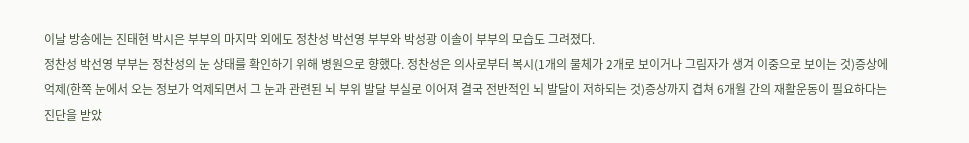이날 방송에는 진태현 박시은 부부의 마지막 외에도 정찬성 박선영 부부와 박성광 이솔이 부부의 모습도 그려졌다.
정찬성 박선영 부부는 정찬성의 눈 상태를 확인하기 위해 병원으로 향했다. 정찬성은 의사로부터 복시(1개의 물체가 2개로 보이거나 그림자가 생겨 이중으로 보이는 것)증상에 억제(한쪽 눈에서 오는 정보가 억제되면서 그 눈과 관련된 뇌 부위 발달 부실로 이어져 결국 전반적인 뇌 발달이 저하되는 것)증상까지 겹쳐 6개월 간의 재활운동이 필요하다는 진단을 받았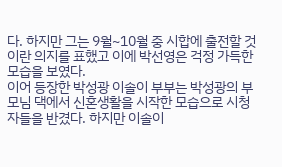다. 하지만 그는 9월~10월 중 시합에 출전할 것이란 의지를 표했고 이에 박선영은 걱정 가득한 모습을 보였다.
이어 등장한 박성광 이솔이 부부는 박성광의 부모님 댁에서 신혼생활을 시작한 모습으로 시청자들을 반겼다. 하지만 이솔이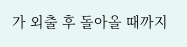가 외출 후 돌아올 때까지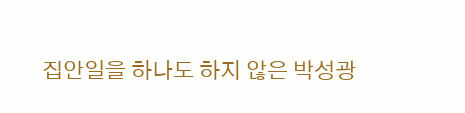집안일을 하나도 하지 않은 박성광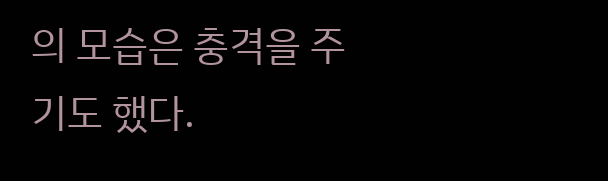의 모습은 충격을 주기도 했다.